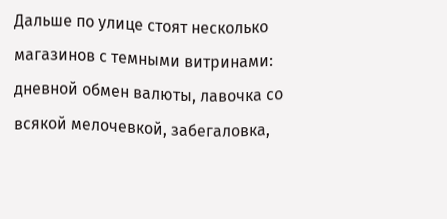Дальше по улице стоят несколько магазинов с темными витринами: дневной обмен валюты, лавочка со всякой мелочевкой, забегаловка,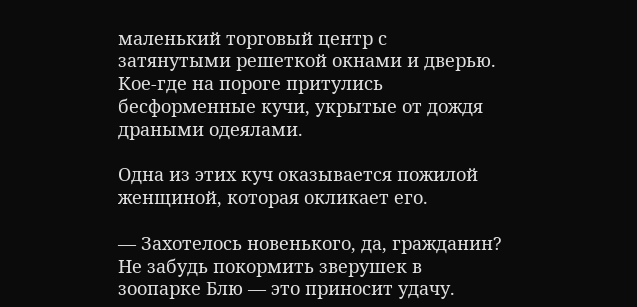маленький торговый центр с затянутыми решеткой окнами и дверью. Кое-где на пороге притулись бесформенные кучи, укрытые от дождя драными одеялами.

Одна из этих куч оказывается пожилой женщиной, которая окликает его.

— Захотелось новенького, да, гражданин? Не забудь покормить зверушек в зоопарке Блю — это приносит удачу.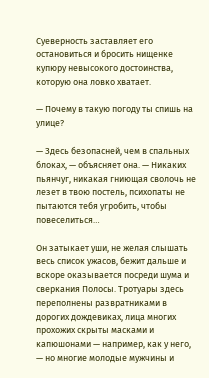Суеверность заставляет его остановиться и бросить нищенке купюру невысокого достоинства, которую она ловко хватает.

— Почему в такую погоду ты спишь на улице?

— Здесь безопасней, чем в спальных блоках, — объясняет она. — Никаких пьянчуг, никакая гниющая сволочь не лезет в твою постель, психопаты не пытаются тебя угробить, чтобы повеселиться…

Он затыкает уши, не желая слышать весь список ужасов, бежит дальше и вскоре оказывается посреди шума и сверкания Полосы. Тротуары здесь переполнены развратниками в дорогих дождевиках, лица многих прохожих скрыты масками и капюшонами — например, как у него, — но многие молодые мужчины и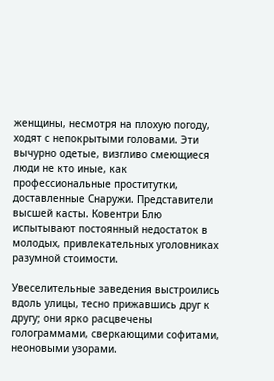женщины, несмотря на плохую погоду, ходят с непокрытыми головами. Эти вычурно одетые, визгливо смеющиеся люди не кто иные, как профессиональные проститутки, доставленные Снаружи. Представители высшей касты. Ковентри Блю испытывают постоянный недостаток в молодых, привлекательных уголовниках разумной стоимости.

Увеселительные заведения выстроились вдоль улицы, тесно прижавшись друг к другу; они ярко расцвечены голограммами, сверкающими софитами, неоновыми узорами.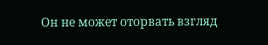Он не может оторвать взгляд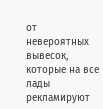от невероятных вывесок, которые на все лады рекламируют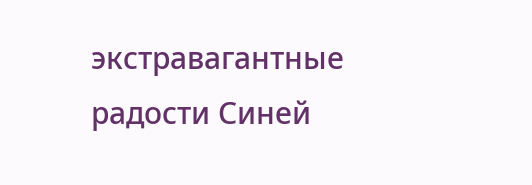экстравагантные радости Синей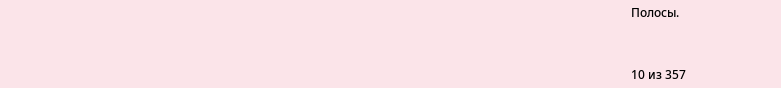Полосы.



10 из 357